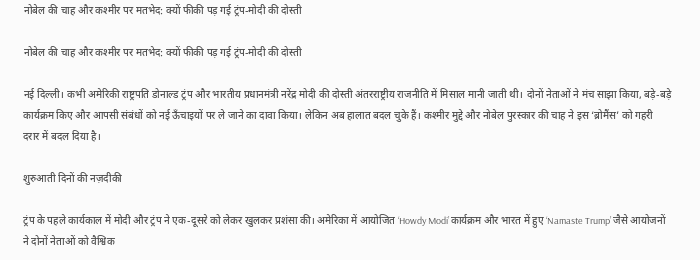नोबेल की चाह और कश्मीर पर मतभेद: क्यों फीकी पड़ गई ट्रंप-मोदी की दोस्ती

नोबेल की चाह और कश्मीर पर मतभेद: क्यों फीकी पड़ गई ट्रंप-मोदी की दोस्ती

नई दिल्ली। कभी अमेरिकी राष्ट्रपति डोनाल्ड ट्रंप और भारतीय प्रधानमंत्री नरेंद्र मोदी की दोस्ती अंतरराष्ट्रीय राजनीति में मिसाल मानी जाती थी। दोनों नेताओं ने मंच साझा किया, बड़े-बड़े कार्यक्रम किए और आपसी संबंधों को नई ऊँचाइयों पर ले जाने का दावा किया। लेकिन अब हालात बदल चुके हैं। कश्मीर मुद्दे और नोबेल पुरस्कार की चाह ने इस ‘ब्रोमैंस’ को गहरी दरार में बदल दिया है।

शुरुआती दिनों की नज़दीकी

ट्रंप के पहले कार्यकाल में मोदी और ट्रंप ने एक-दूसरे को लेकर खुलकर प्रशंसा की। अमेरिका में आयोजित ‘Howdy Modi’ कार्यक्रम और भारत में हुए ‘Namaste Trump’ जैसे आयोजनों ने दोनों नेताओं को वैश्विक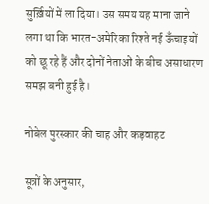सुर्ख़ियों में ला दिया। उस समय यह माना जाने लगा था कि भारत-अमेरिका रिश्ते नई ऊँचाइयों को छू रहे हैं और दोनों नेताओं के बीच असाधारण समझ बनी हुई है।

नोबेल पुरस्कार की चाह और कड़वाहट

सूत्रों के अनुसार,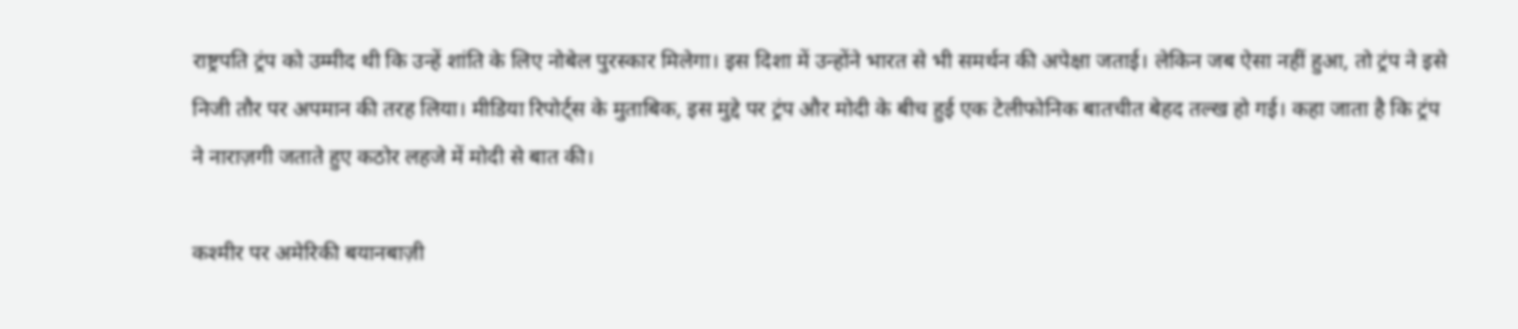राष्ट्रपति ट्रंप को उम्मीद थी कि उन्हें शांति के लिए नोबेल पुरस्कार मिलेगा। इस दिशा में उन्होंने भारत से भी समर्थन की अपेक्षा जताई। लेकिन जब ऐसा नहीं हुआ, तो ट्रंप ने इसे निजी तौर पर अपमान की तरह लिया। मीडिया रिपोर्ट्स के मुताबिक, इस मुद्दे पर ट्रंप और मोदी के बीच हुई एक टेलीफोनिक बातचीत बेहद तल्ख हो गई। कहा जाता है कि ट्रंप ने नाराज़गी जताते हुए कठोर लहजे में मोदी से बात की।

कश्मीर पर अमेरिकी बयानबाज़ी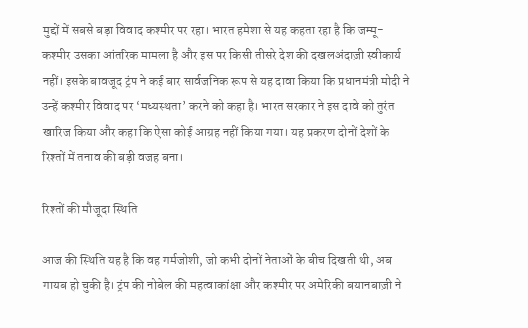मुद्दों में सबसे बड़ा विवाद कश्मीर पर रहा। भारत हमेशा से यह कहता रहा है कि जम्मू-कश्मीर उसका आंतरिक मामला है और इस पर किसी तीसरे देश की दखलअंदाज़ी स्वीकार्य नहीं। इसके बावजूद ट्रंप ने कई बार सार्वजनिक रूप से यह दावा किया कि प्रधानमंत्री मोदी ने उन्हें कश्मीर विवाद पर ‘मध्यस्थता’ करने को कहा है। भारत सरकार ने इस दावे को तुरंत खारिज किया और कहा कि ऐसा कोई आग्रह नहीं किया गया। यह प्रकरण दोनों देशों के रिश्तों में तनाव की बड़ी वजह बना।

रिश्तों की मौजूदा स्थिति

आज की स्थिति यह है कि वह गर्मजोशी, जो कभी दोनों नेताओं के बीच दिखती थी, अब गायब हो चुकी है। ट्रंप की नोबेल की महत्वाकांक्षा और कश्मीर पर अमेरिकी बयानबाज़ी ने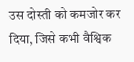उस दोस्ती को कमजोर कर दिया, जिसे कभी वैश्विक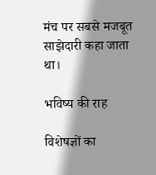मंच पर सबसे मजबूत साझेदारी कहा जाता था।

भविष्य की राह

विशेषज्ञों का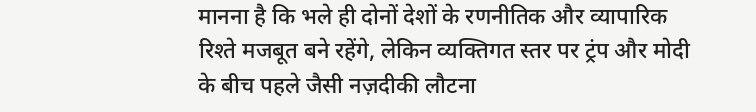मानना है कि भले ही दोनों देशों के रणनीतिक और व्यापारिक रिश्ते मजबूत बने रहेंगे, लेकिन व्यक्तिगत स्तर पर ट्रंप और मोदी के बीच पहले जैसी नज़दीकी लौटना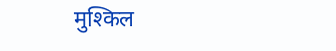मुश्किल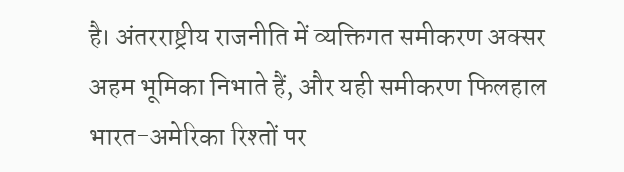है। अंतरराष्ट्रीय राजनीति में व्यक्तिगत समीकरण अक्सर अहम भूमिका निभाते हैं, और यही समीकरण फिलहाल भारत-अमेरिका रिश्तों पर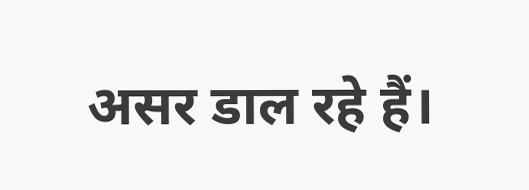असर डाल रहे हैं।